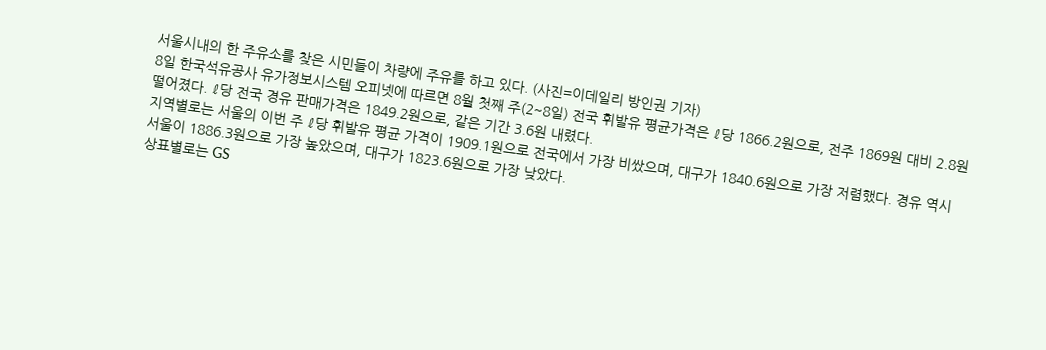서울시내의 한 주유소를 찾은 시민들이 차량에 주유를 하고 있다. (사진=이데일리 방인권 기자)
8일 한국석유공사 유가정보시스템 오피넷에 따르면 8월 첫째 주(2~8일) 전국 휘발유 평균가격은 ℓ당 1866.2원으로, 전주 1869원 대비 2.8원 떨어졌다. ℓ당 전국 경유 판매가격은 1849.2원으로, 같은 기간 3.6원 내렸다.
지역별로는 서울의 이번 주 ℓ당 휘발유 평균 가격이 1909.1원으로 전국에서 가장 비쌌으며, 대구가 1840.6원으로 가장 저렴했다. 경유 역시 서울이 1886.3원으로 가장 높았으며, 대구가 1823.6원으로 가장 낮았다.
상표별로는 GS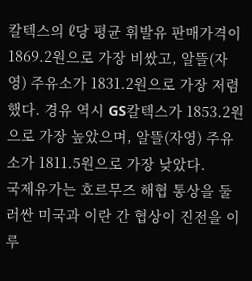칼텍스의 ℓ당 평균 휘발유 판매가격이 1869.2원으로 가장 비쌌고, 알뜰(자영) 주유소가 1831.2원으로 가장 저렴했다. 경유 역시 GS칼텍스가 1853.2원으로 가장 높았으며, 알뜰(자영) 주유소가 1811.5원으로 가장 낮았다.
국제유가는 호르무즈 해협 통상을 둘러싼 미국과 이란 간 협상이 진전을 이루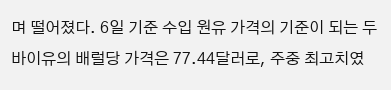며 떨어졌다. 6일 기준 수입 원유 가격의 기준이 되는 두바이유의 배럴당 가격은 77.44달러로, 주중 최고치였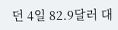던 4일 82.9달러 대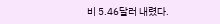비 5.46달러 내렸다.